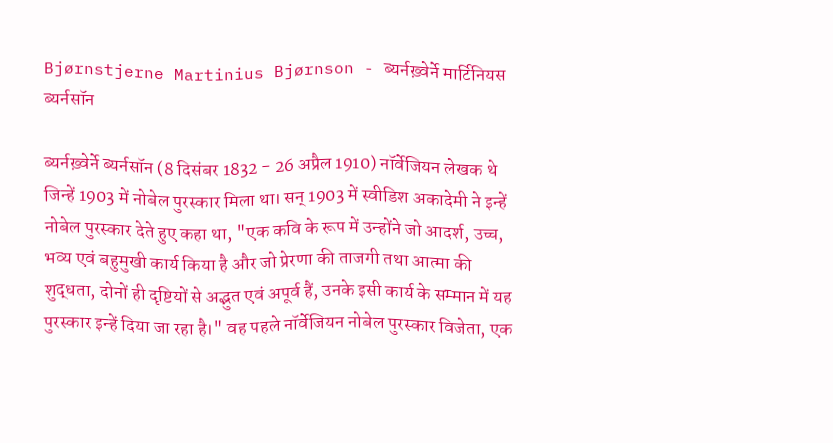Bjørnstjerne Martinius Bjørnson - ब्यर्नख़्वेर्ने मार्टिनियस ब्यर्नसॉन

ब्यर्नख़्वेर्ने ब्यर्नसॉन (8 दिसंबर 1832 - 26 अप्रैल 1910) नॉर्वेजियन लेखक थे जिन्हें 1903 में नोबेल पुरस्कार मिला था। सन् 1903 में स्वीडिश अकादेमी ने इन्हें नोबेल पुरस्कार देते हुए कहा था, "एक कवि के रूप में उन्होंने जो आदर्श, उच्च, भव्य एवं बहुमुखी कार्य किया है और जो प्रेरणा की ताजगी तथा आत्मा की शुद्धता, दोनों ही दृष्टियों से अद्भुत एवं अपूर्व हैं, उनके इसी कार्य के सम्मान में यह पुरस्कार इन्हें दिया जा रहा है।" वह पहले नॉर्वेजियन नोबेल पुरस्कार विजेता, एक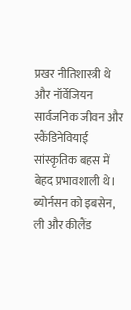प्रखर नीतिशास्त्री थे और नॉर्वेजियन सार्वजनिक जीवन और स्कैंडिनेवियाई सांस्कृतिक बहस में बेहद प्रभावशाली थे। ब्योर्नसन को इबसेन, ली और कीलैंड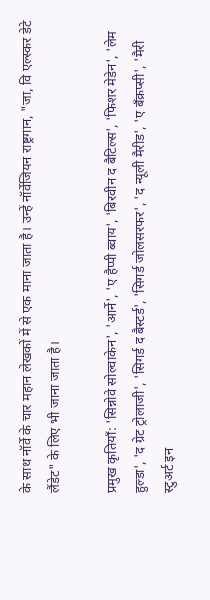के साथ नॉर्वे के चार महान लेखकों में से एक माना जाता है। उन्हें नॉर्वेजियन राष्ट्रगान, "जा, वि एल्स्कर डेटे लैंडेट" के लिए भी जाना जाता है।

प्रमुख कृतियाँ: 'सिन्नोवे सोल्वाकेन', 'आर्ने', 'ए हैप्पी ब्वाय', 'बिरवीन द बैटिल्स', 'फिशर मेडेन', 'लेम हुल्डा', 'द ग्रेट ट्रोलाजी', 'सिगर्ड द बैस्टर्ड', 'सिगर्ड जोलसरफर', 'द न्यूली मैरीड', 'ए बँक्रप्सी', 'मैरी स्टुअर्ट इन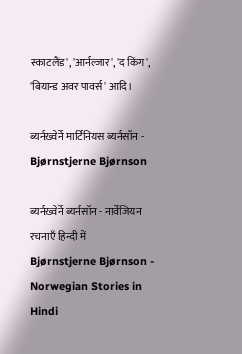स्काटलैंड', 'आर्नल्जार', 'द किंग', 'बियान्ड अवर पावर्स' आदि।

ब्यर्नख़्वेर्ने मार्टिनियस ब्यर्नसॉन - Bjørnstjerne Bjørnson

ब्यर्नख़्वेर्ने ब्यर्नसॉन - नार्वेजियन रचनाएँ हिन्दी में
Bjørnstjerne Bjørnson - Norwegian Stories in Hindi